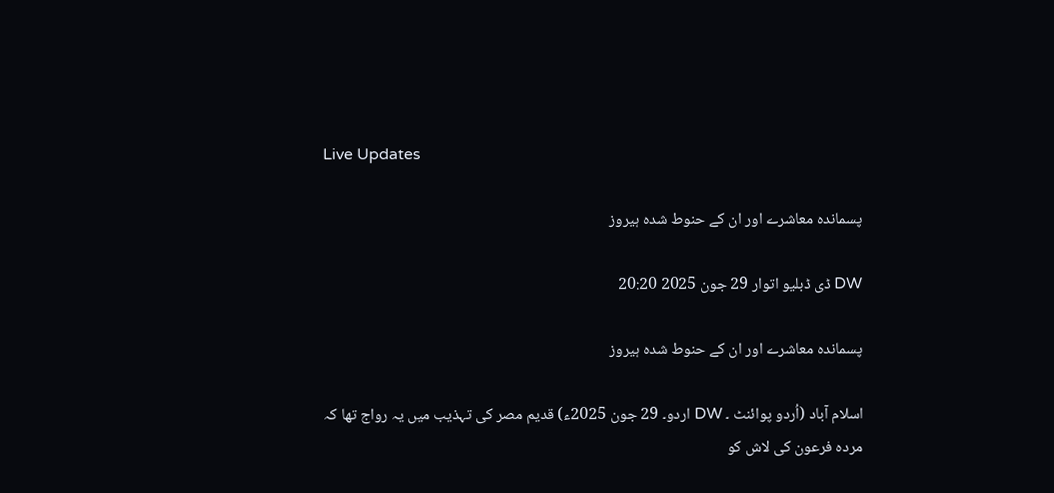Live Updates

پسماندہ معاشرے اور ان کے حنوط شدہ ہیروز

DW ڈی ڈبلیو اتوار 29 جون 2025 20:20

پسماندہ معاشرے اور ان کے حنوط شدہ ہیروز

اسلام آباد (اُردو پوائنٹ ۔ DW اردو۔ 29 جون 2025ء) قدیم مصر کی تہذیب میں یہ رواج تھا کہ مردہ فرعون کی لاش کو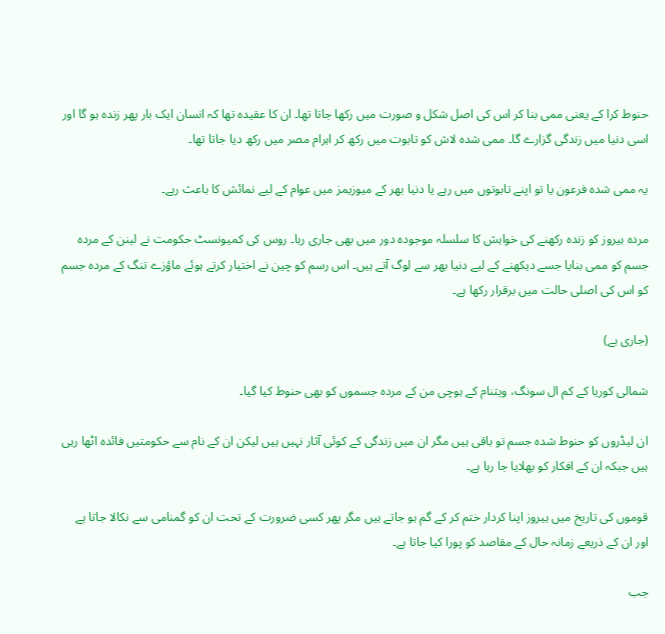حنوط کرا کے یعنی ممی بنا کر اس کی اصل شکل و صورت میں رکھا جاتا تھا۔ ان کا عقیدہ تھا کہ انسان ایک بار پھر زندہ ہو گا اور اسی دنیا میں زندگی گزارے گا۔ ممی شدہ لاش کو تابوت میں رکھ کر اہرام مصر میں رکھ دیا جاتا تھا۔

یہ ممی شدہ فرعون یا تو اپنے تابوتوں میں رہے یا دنیا بھر کے میوزیمز میں عوام کے لیے نمائش کا باعث رہے۔

مردہ ہیروز کو زندہ رکھنے کی خواہش کا سلسلہ موجودہ دور میں بھی جاری رہا۔ روس کی کمیونسٹ حکومت نے لینن کے مردہ جسم کو ممی بنایا جسے دیکھنے کے لیے دنیا بھر سے لوگ آتے ہیں۔ اس رسم کو چین نے اختیار کرتے ہوئے ماؤزے تنگ کے مردہ جسم کو اس کی اصلی حالت میں برقرار رکھا ہے۔

(جاری ہے)

شمالی کوریا کے کم ال سونگ، ویتنام کے ہوچی من کے مردہ جسموں کو بھی حنوط کیا گیا۔

ان لیڈروں کو حنوط شدہ جسم تو باقی ہیں مگر ان میں زندگی کے کوئی آثار نہیں ہیں لیکن ان کے نام سے حکومتیں فائدہ اٹھا رہی ہیں جبکہ ان کے افکار کو بھلایا جا رہا ہے۔

قوموں کی تاریخ میں ہیروز اپنا کردار ختم کر کے گم ہو جاتے ہیں مگر پھر کسی ضرورت کے تحت ان کو گمنامی سے نکالا جاتا ہے اور ان کے ذریعے زمانہ حال کے مقاصد کو پورا کیا جاتا ہے۔

جب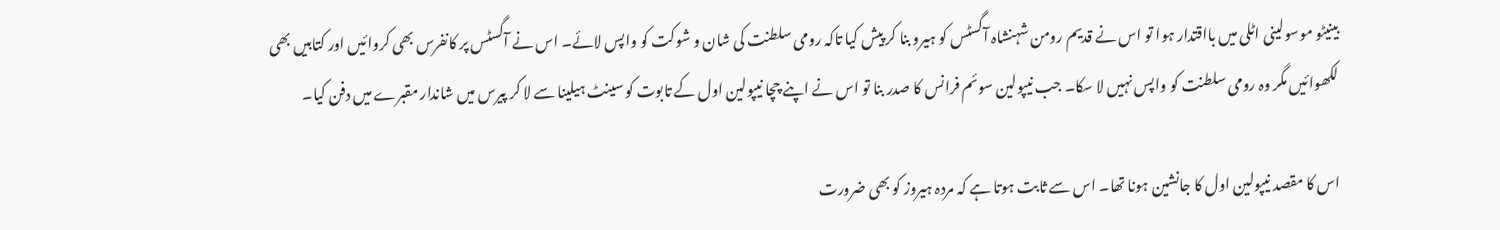بینیٹو موسولینی اٹلی میں بااقتدار ہوا تو اس نے قدیم رومن شہنشاہ آگسٹس کو ہیرو بنا کر پیش کیا تاکہ رومی سلطنت کی شان و شوکت کو واپس لائے۔ اس نے آگسٹس پر کانفرس بھی کروائیں اور کتابیں بھی لکھوائیں مگر وہ رومی سلطنت کو واپس نہیں لا سکا۔ جب نیپولین سوئم فرانس کا صدر بنا تو اس نے اپنے چچا نیپولین اول کے تابوت کو سینٹ ہیلینا سے لا کر پیرس میں شاندار مقبرے میں دفن کیا۔

اس کا مقصد نیپولین اول کا جانشین ہونا تھا۔ اس سے ثابت ہوتا ہے کہ مردہ ہیروز کو بھی ضرورت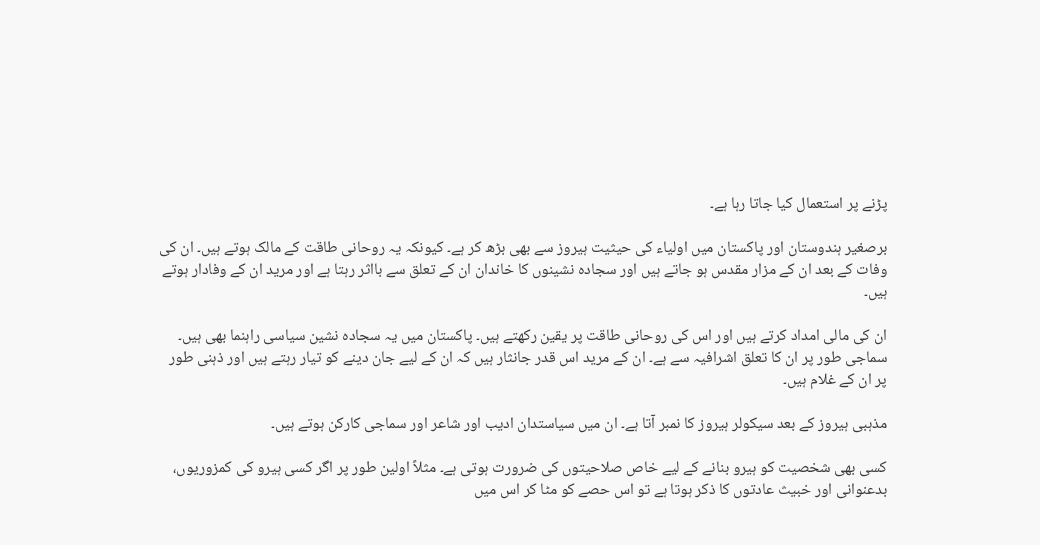پڑنے پر استعمال کیا جاتا رہا ہے۔

برصغیر ہندوستان اور پاکستان میں اولیاء کی حیثیت ہیروز سے بھی بڑھ کر ہے۔ کیونکہ یہ روحانی طاقت کے مالک ہوتے ہیں۔ ان کی وفات کے بعد ان کے مزار مقدس ہو جاتے ہیں اور سجادہ نشینوں کا خاندان ان کے تعلق سے بااثر رہتا ہے اور مرید ان کے وفادار ہوتے ہیں۔

ان کی مالی امداد کرتے ہیں اور اس کی روحانی طاقت پر یقین رکھتے ہیں۔ پاکستان میں یہ سجادہ نشین سیاسی راہنما بھی ہیں۔ سماجی طور پر ان کا تعلق اشرافیہ سے ہے۔ ان کے مرید اس قدر جانثار ہیں کہ ان کے لیے جان دینے کو تیار رہتے ہیں اور ذہنی طور پر ان کے غلام ہیں۔

مذہبی ہیروز کے بعد سیکولر ہیروز کا نمبر آتا ہے۔ ان میں سیاستدان ادیب اور شاعر اور سماجی کارکن ہوتے ہیں۔

کسی بھی شخصیت کو ہیرو بنانے کے لیے خاص صلاحیتوں کی ضرورت ہوتی ہے۔ مثلاً اولین طور پر اگر کسی ہیرو کی کمزوریوں، بدعنوانی اور خبیث عادتوں کا ذکر ہوتا ہے تو اس حصے کو مٹا کر اس میں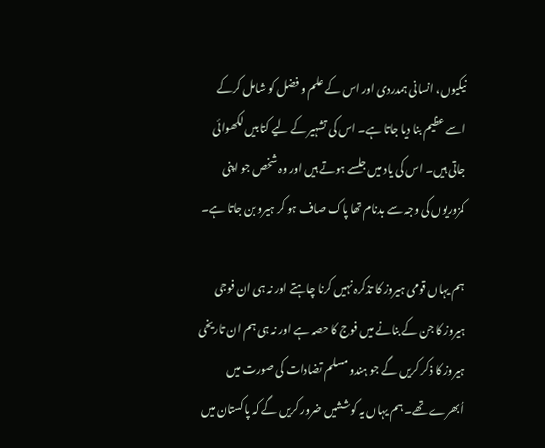نیکیوں، انسانی ہمدردی اور اس کے علم و فضل کو شامل کرکے اسے عظیم بنا دیا جاتا ہے۔ اس کی تشہیر کے لیے کتابیں لکھوائی جاتی ہیں۔ اس کی یاد میں جلسے ہوتے ہیں اور وہ شخص جو اپنی کمزوریوں کی وجہ سے بدنام تھا پاک صاف ہو کر ہیرو بن جاتا ہے۔

ہم یہاں قومی ہیروز کا تذکرہ نہیں کرنا چاہتے اور نہ ہی ان فوجی ہیروز کا جن کے بنانے میں فوج کا حصہ ہے اور نہ ہی ہم ان تاریخی ہیروز کا ذکر کریں گے جو ہندو مسلم تضادات کی صورت میں اُبھرے تھے۔ ہم یہاں یہ کوششیں ضرور کریں گے کہ پاکستان میں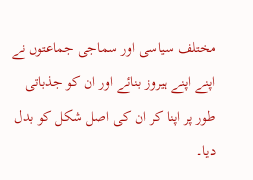مختلف سیاسی اور سماجی جماعتوں نے اپنے اپنے ہیروز بنائے اور ان کو جذباتی طور پر اپنا کر ان کی اصل شکل کو بدل دیا۔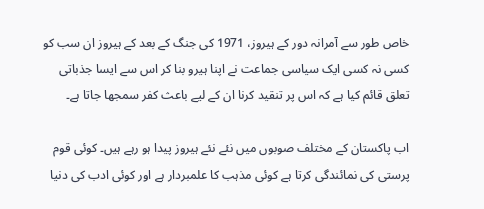خاص طور سے آمرانہ دور کے ہیروز، 1971 کی جنگ کے بعد کے ہیروز ان سب کو کسی نہ کسی ایک سیاسی جماعت نے اپنا ہیرو بنا کر اس سے ایسا جذباتی تعلق قائم کیا ہے کہ اس پر تنقید کرنا ان کے لیے باعث کفر سمجھا جاتا ہے۔

اب پاکستان کے مختلف صوبوں میں نئے نئے ہیروز پیدا ہو رہے ہیں۔ کوئی قوم پرستی کی نمائندگی کرتا ہے کوئی مذہب کا علمبردار ہے اور کوئی ادب کی دنیا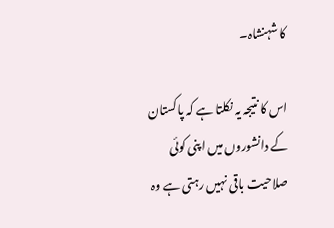کا شہنشاہ۔

اس کا نتیجہ یہ نکلتا ہے کہ پاکستان کے دانشوروں میں اپنی کوئی صلاحیت باقی نہیں رہتی ہے وہ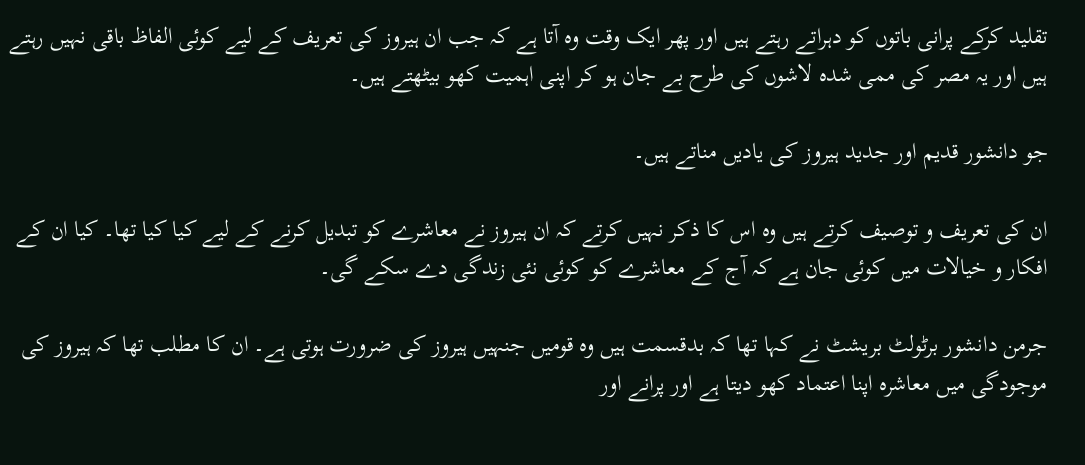تقلید کرکے پرانی باتوں کو دہراتے رہتے ہیں اور پھر ایک وقت وہ آتا ہے کہ جب ان ہیروز کی تعریف کے لیے کوئی الفاظ باقی نہیں رہتے ہیں اور یہ مصر کی ممی شدہ لاشوں کی طرح بے جان ہو کر اپنی اہمیت کھو بیٹھتے ہیں۔

جو دانشور قدیم اور جدید ہیروز کی یادیں مناتے ہیں۔

ان کی تعریف و توصیف کرتے ہیں وہ اس کا ذکر نہیں کرتے کہ ان ہیروز نے معاشرے کو تبدیل کرنے کے لیے کیا کیا تھا۔ کیا ان کے افکار و خیالات میں کوئی جان ہے کہ آج کے معاشرے کو کوئی نئی زندگی دے سکے گی۔

جرمن دانشور برٹولٹ بریشٹ نے کہا تھا کہ بدقسمت ہیں وہ قومیں جنہیں ہیروز کی ضرورت ہوتی ہے۔ ان کا مطلب تھا کہ ہیروز کی موجودگی میں معاشرہ اپنا اعتماد کھو دیتا ہے اور پرانے اور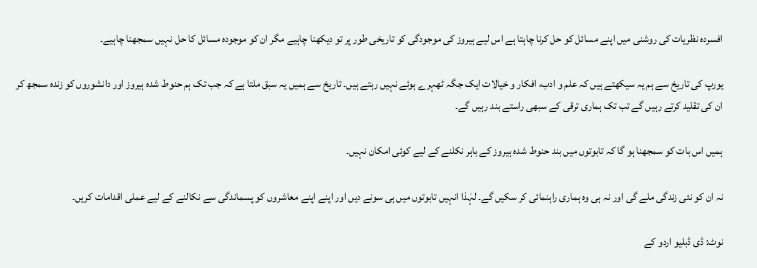افسردہ نظریات کی روشنی میں اپنے مسائل کو حل کرنا چاہتا ہے اس لیے ہیروز کی موجودگی کو تاریخی طور پر تو دیکھنا چاہیے مگر ان کو موجودہ مسائل کا حل نہیں سمجھنا چاہیے۔

یورپ کی تاریخ سے ہم یہ سیکھتے ہیں کہ علم و ادب، افکار و خیالات ایک جگہ ٹھہرے ہوئے نہیں رہتے ہیں۔ تاریخ سے ہمیں یہ سبق ملتا ہے کہ جب تک ہم حنوط شدہ ہیروز اور دانشوروں کو زندہ سمجھ کر ان کی تقلید کرتے رہیں گے تب تک ہماری ترقی کے سبھی راستے بند رہیں گے۔

ہمیں اس بات کو سمجھنا ہو گا کہ تابوتوں میں بند حنوط شدہ ہیروز کے باہر نکلنے کے لیے کوئی امکان نہیں۔

نہ ان کو نئی زندگی ملے گی اور نہ ہی وہ ہماری راہنمائی کر سکیں گے۔ لہٰذا انہیں تابوتوں میں ہی سونے دیں اور اپنے اپنے معاشروں کو پسماندگی سے نکالنے کے لیے عملی اقدامات کریں۔

نوٹ: ڈی ڈبلیو اردو کے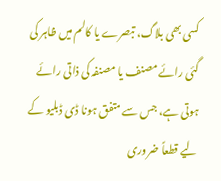کسی بھی بلاگ، تبصرے یا کالم میں ظاہر کی گئی رائے مصنف یا مصنفہ کی ذاتی رائے ہوتی ہے، جس سے متفق ہونا ڈی ڈبلیو کے لیے قطعاً ضروری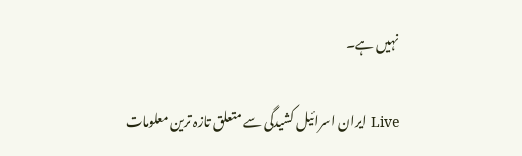نہیں ہے۔

Live ایران اسرائیل کشیدگی سے متعلق تازہ ترین معلومات